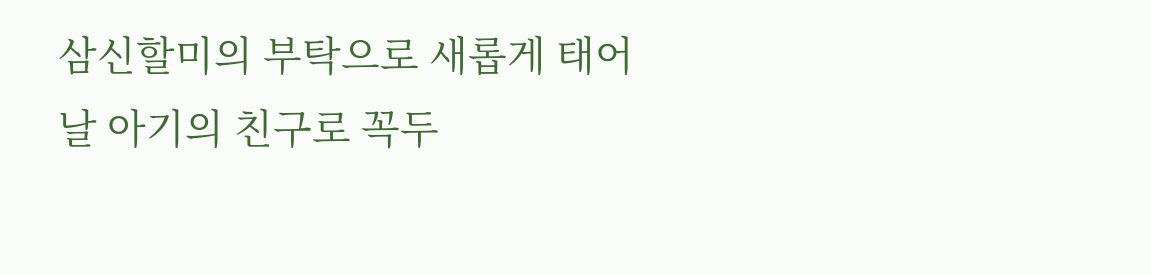삼신할미의 부탁으로 새롭게 태어날 아기의 친구로 꼭두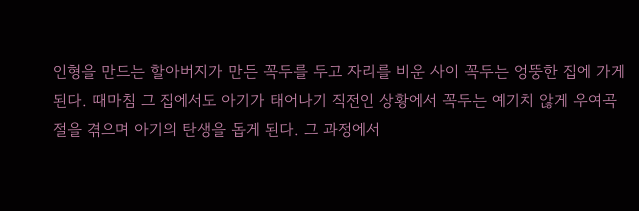인형을 만드는 할아버지가 만든 꼭두를 두고 자리를 비운 사이 꼭두는 엉뚱한 집에 가게 된다. 때마침 그 집에서도 아기가 태어나기 직전인 상황에서 꼭두는 예기치 않게 우여곡절을 겪으며 아기의 탄생을 돕게 된다. 그 과정에서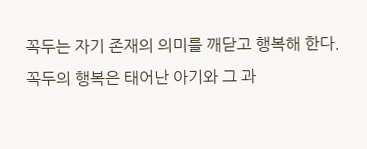꼭두는 자기 존재의 의미를 깨닫고 행복해 한다. 꼭두의 행복은 태어난 아기와 그 과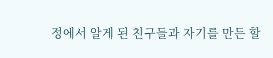정에서 알게 된 친구들과 자기를 만든 할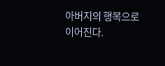아버지의 행복으로 이어진다.